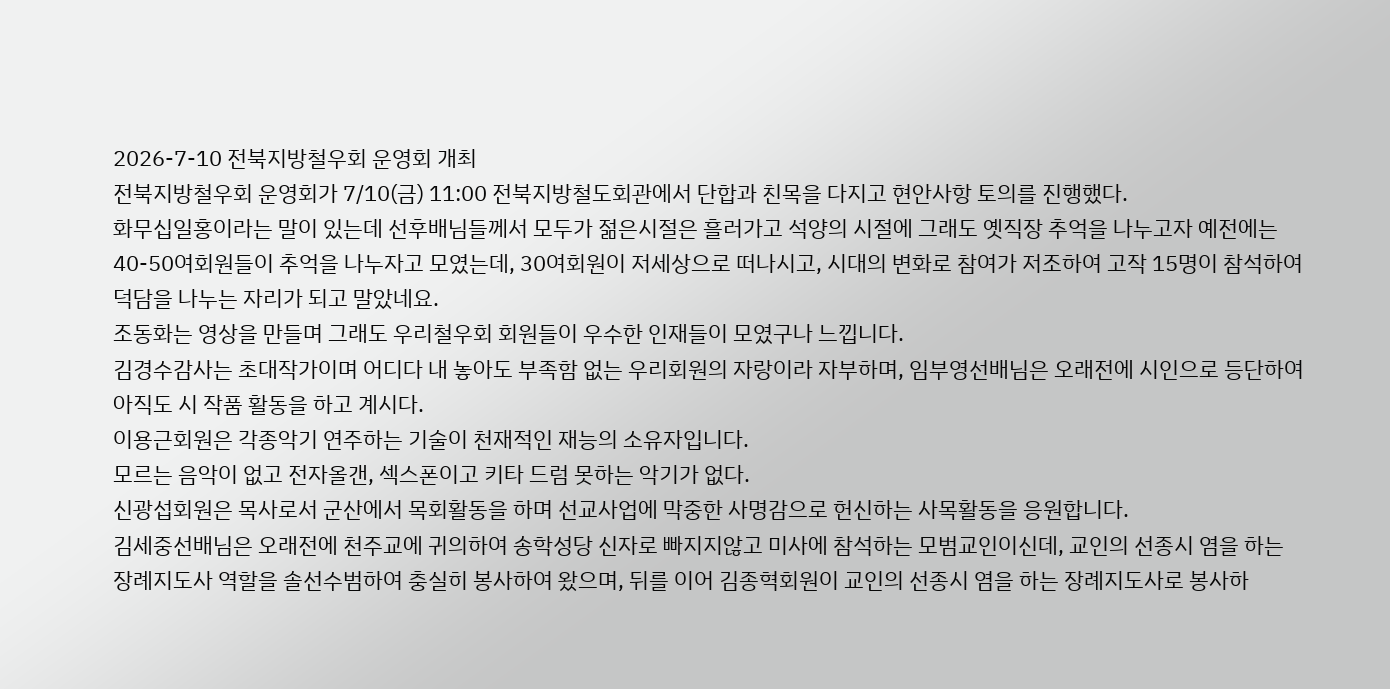2026-7-10 전북지방철우회 운영회 개최
전북지방철우회 운영회가 7/10(금) 11:00 전북지방철도회관에서 단합과 친목을 다지고 현안사항 토의를 진행했다.
화무십일홍이라는 말이 있는데 선후배님들께서 모두가 젊은시절은 흘러가고 석양의 시절에 그래도 옛직장 추억을 나누고자 예전에는 40-50여회원들이 추억을 나누자고 모였는데, 30여회원이 저세상으로 떠나시고, 시대의 변화로 참여가 저조하여 고작 15명이 참석하여 덕담을 나누는 자리가 되고 말았네요.
조동화는 영상을 만들며 그래도 우리철우회 회원들이 우수한 인재들이 모였구나 느낍니다.
김경수감사는 초대작가이며 어디다 내 놓아도 부족함 없는 우리회원의 자랑이라 자부하며, 임부영선배님은 오래전에 시인으로 등단하여 아직도 시 작품 활동을 하고 계시다.
이용근회원은 각종악기 연주하는 기술이 천재적인 재능의 소유자입니다.
모르는 음악이 없고 전자올갠, 섹스폰이고 키타 드럼 못하는 악기가 없다.
신광섭회원은 목사로서 군산에서 목회활동을 하며 선교사업에 막중한 사명감으로 헌신하는 사목활동을 응원합니다.
김세중선배님은 오래전에 천주교에 귀의하여 송학성당 신자로 빠지지않고 미사에 참석하는 모범교인이신데, 교인의 선종시 염을 하는 장례지도사 역할을 솔선수범하여 충실히 봉사하여 왔으며, 뒤를 이어 김종혁회원이 교인의 선종시 염을 하는 장례지도사로 봉사하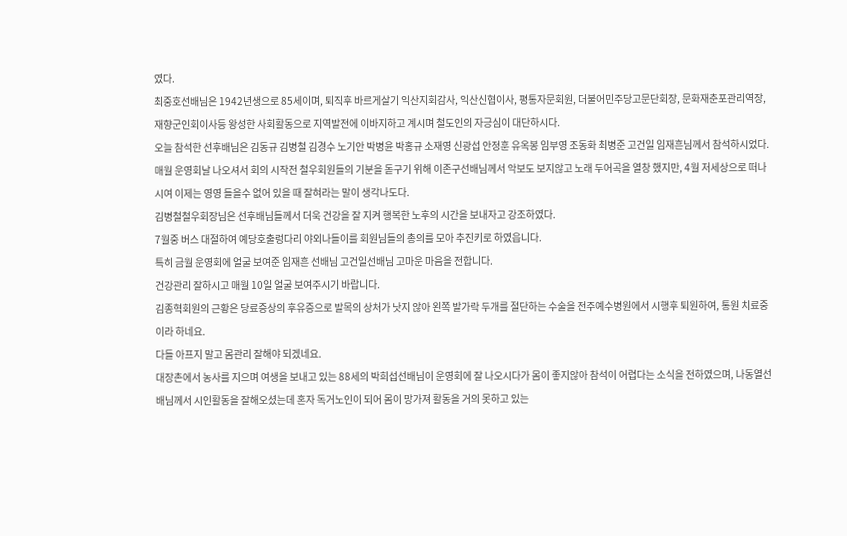였다.
최중호선배님은 1942년생으로 85세이며, 퇴직후 바르게살기 익산지회감사, 익산신협이사, 평통자문회원, 더불어민주당고문단회장, 문화재춘포관리역장, 재향군인회이사등 왕성한 사회활동으로 지역발전에 이바지하고 계시며 철도인의 자긍심이 대단하시다.
오늘 참석한 선후배님은 김동규 김병철 김경수 노기안 박병윤 박홍규 소재영 신광섭 안정훈 유옥봉 임부영 조동화 최병준 고건일 임재흔님께서 참석하시었다.
매월 운영회날 나오셔서 회의 시작전 철우회원들의 기분을 돋구기 위해 이존구선배님께서 악보도 보지않고 노래 두어곡을 열창 했지만, 4월 저세상으로 떠나시여 이제는 영영 들을수 없어 있을 때 잘혀라는 말이 생각나도다.
김병철철우회장님은 선후배님들께서 더욱 건강을 잘 지켜 행복한 노후의 시간을 보내자고 강조하였다.
7월중 버스 대절하여 예당호출렁다리 야외나들이를 회원님들의 총의를 모아 추진키로 하였읍니다.
특히 금월 운영회에 얼굴 보여준 임재흔 선배님 고건일선배님 고마운 마음을 전합니다.
건강관리 잘하시고 매월 10일 얼굴 보여주시기 바랍니다.
김종혁회원의 근황은 당료증상의 후유증으로 발목의 상처가 낫지 않아 왼쪽 발가락 두개를 절단하는 수술을 전주예수병원에서 시행후 퇴원하여, 통원 치료중이라 하네요.
다들 아프지 말고 몸관리 잘해야 되겠네요.
대장촌에서 농사를 지으며 여생을 보내고 있는 88세의 박희섭선배님이 운영회에 잘 나오시다가 몸이 좋지않아 참석이 어렵다는 소식을 전하였으며, 나동열선배님께서 시인활동을 잘해오셨는데 혼자 독거노인이 되어 몸이 망가져 활동을 거의 못하고 있는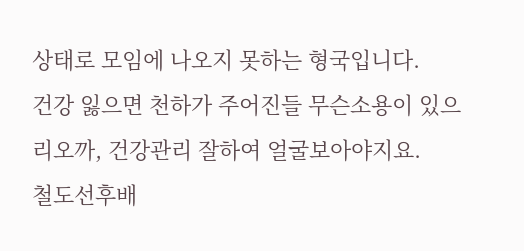상태로 모임에 나오지 못하는 형국입니다.
건강 잃으면 천하가 주어진들 무슨소용이 있으리오까, 건강관리 잘하여 얼굴보아야지요.
철도선후배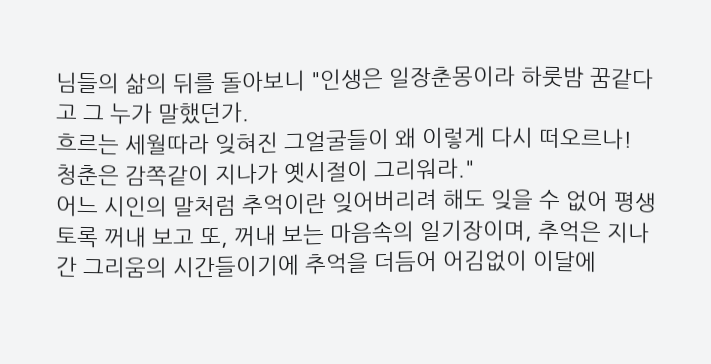님들의 삶의 뒤를 돌아보니 "인생은 일장춘몽이라 하룻밤 꿈같다고 그 누가 말했던가.
흐르는 세월따라 잊혀진 그얼굴들이 왜 이렇게 다시 떠오르나!
청춘은 감쪽같이 지나가 옛시절이 그리워라."
어느 시인의 말처럼 추억이란 잊어버리려 해도 잊을 수 없어 평생토록 꺼내 보고 또, 꺼내 보는 마음속의 일기장이며, 추억은 지나간 그리움의 시간들이기에 추억을 더듬어 어김없이 이달에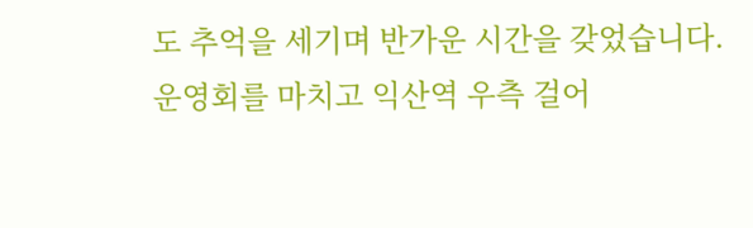도 추억을 세기며 반가운 시간을 갖었습니다.
운영회를 마치고 익산역 우측 걸어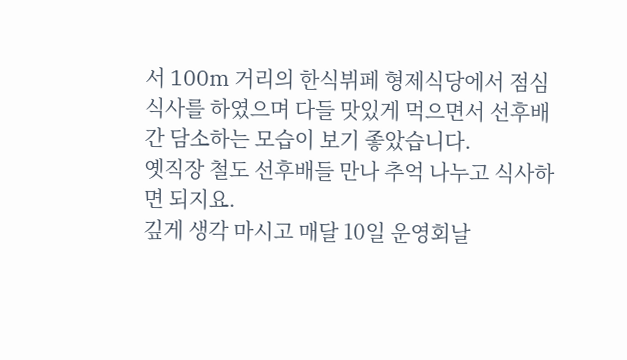서 100m 거리의 한식뷔페 형제식당에서 점심식사를 하였으며 다들 맛있게 먹으면서 선후배간 담소하는 모습이 보기 좋았습니다.
옛직장 철도 선후배들 만나 추억 나누고 식사하면 되지요.
깊게 생각 마시고 매달 10일 운영회날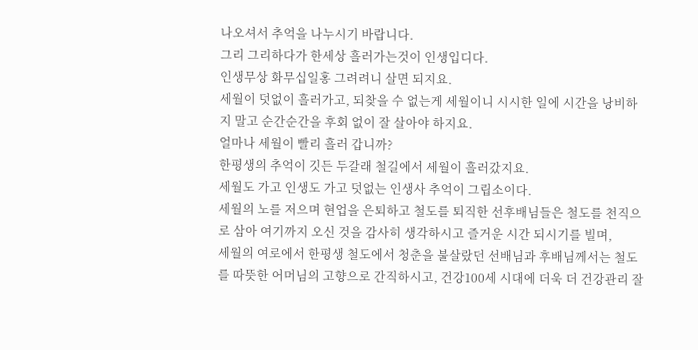나오셔서 추억을 나누시기 바랍니다.
그리 그리하다가 한세상 흘러가는것이 인생입디다.
인생무상 화무십일홍 그려려니 살면 되지요.
세월이 덧없이 흘러가고, 되찾을 수 없는게 세월이니 시시한 일에 시간을 낭비하지 말고 순간순간을 후회 없이 잘 살아야 하지요.
얼마나 세월이 빨리 흘러 갑니까?
한평생의 추억이 깃든 두갈래 철길에서 세월이 흘러갔지요.
세월도 가고 인생도 가고 덧없는 인생사 추억이 그립소이다.
세월의 노를 저으며 현업을 은퇴하고 철도를 퇴직한 선후배님들은 철도를 천직으로 삼아 여기까지 오신 것을 감사히 생각하시고 즐거운 시간 되시기를 빌며,
세월의 여로에서 한평생 철도에서 청춘을 불살랐던 선배님과 후배님께서는 철도를 따뜻한 어머님의 고향으로 간직하시고, 건강100세 시대에 더욱 더 건강관리 잘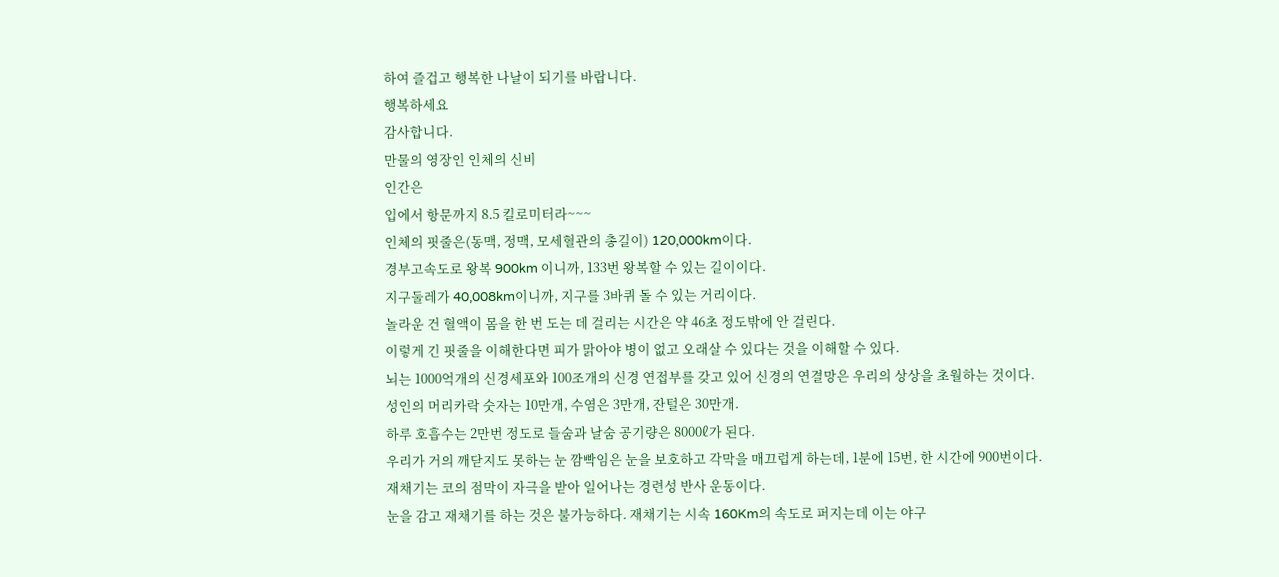하여 즐겁고 행복한 나날이 되기를 바랍니다.
행복하세요
감사합니다.
만물의 영장인 인체의 신비
인간은
입에서 항문까지 8.5 킬로미터라~~~
인체의 핏줄은(동맥, 정맥, 모세혈관의 총길이) 120,000km이다.
경부고속도로 왕복 900km 이니까, 133번 왕복할 수 있는 길이이다.
지구둘레가 40,008km이니까, 지구를 3바퀴 돌 수 있는 거리이다.
놀라운 건 혈액이 몸을 한 번 도는 데 걸리는 시간은 약 46초 정도밖에 안 걸린다.
이렇게 긴 핏줄을 이해한다면 피가 맑아야 병이 없고 오래살 수 있다는 것을 이해할 수 있다.
뇌는 1000억개의 신경세포와 100조개의 신경 연접부를 갖고 있어 신경의 연결망은 우리의 상상을 초월하는 것이다.
성인의 머리카락 숫자는 10만개, 수염은 3만개, 잔털은 30만개.
하루 호흡수는 2만번 정도로 들숨과 날숨 공기량은 8000ℓ가 된다.
우리가 거의 깨닫지도 못하는 눈 깜빡임은 눈을 보호하고 각막을 매끄럽게 하는데, 1분에 15번, 한 시간에 900번이다.
재채기는 코의 점막이 자극을 받아 일어나는 경련성 반사 운동이다.
눈을 감고 재채기를 하는 것은 불가능하다. 재채기는 시속 160Km의 속도로 퍼지는데 이는 야구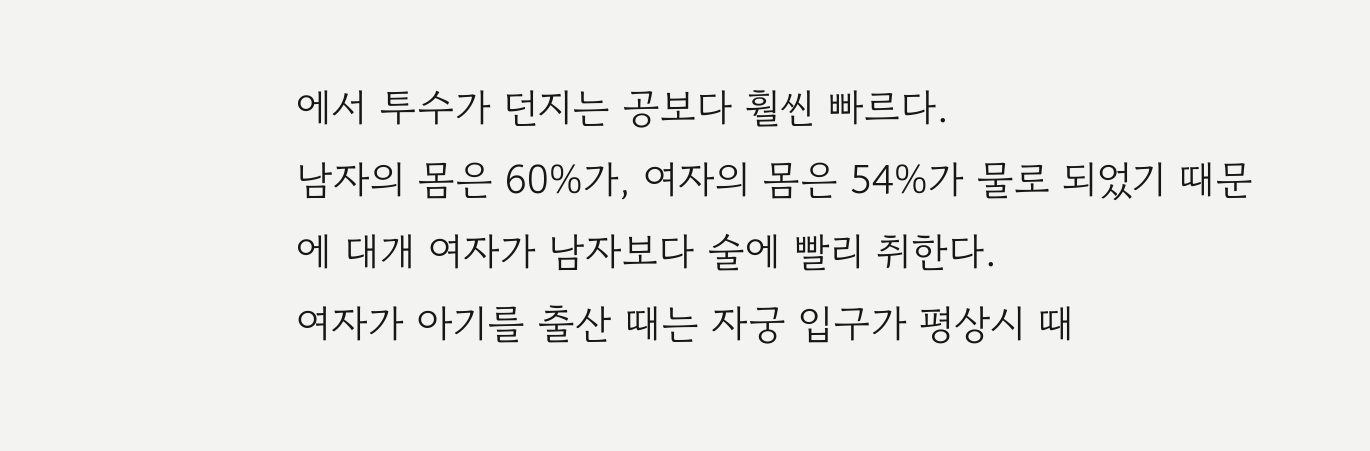에서 투수가 던지는 공보다 훨씬 빠르다.
남자의 몸은 60%가, 여자의 몸은 54%가 물로 되었기 때문에 대개 여자가 남자보다 술에 빨리 취한다.
여자가 아기를 출산 때는 자궁 입구가 평상시 때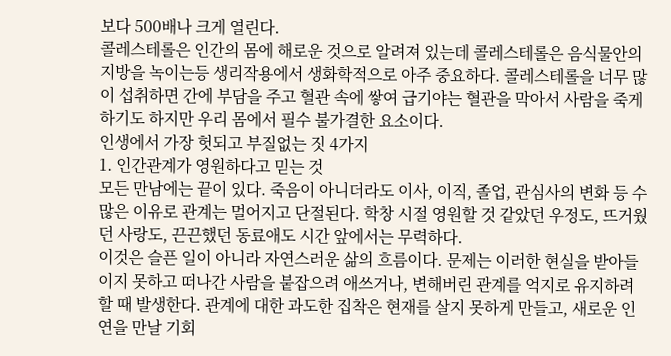보다 500배나 크게 열린다.
콜레스테롤은 인간의 몸에 해로운 것으로 알려져 있는데 콜레스테롤은 음식물안의 지방을 녹이는등 생리작용에서 생화학적으로 아주 중요하다. 콜레스테롤을 너무 많이 섭취하면 간에 부담을 주고 혈관 속에 쌓여 급기야는 혈관을 막아서 사람을 죽게 하기도 하지만 우리 몸에서 필수 불가결한 요소이다.
인생에서 가장 헛되고 부질없는 짓 4가지
1. 인간관계가 영원하다고 믿는 것
모든 만남에는 끝이 있다. 죽음이 아니더라도 이사, 이직, 졸업, 관심사의 변화 등 수많은 이유로 관계는 멀어지고 단절된다. 학창 시절 영원할 것 같았던 우정도, 뜨거웠던 사랑도, 끈끈했던 동료애도 시간 앞에서는 무력하다.
이것은 슬픈 일이 아니라 자연스러운 삶의 흐름이다. 문제는 이러한 현실을 받아들이지 못하고 떠나간 사람을 붙잡으려 애쓰거나, 변해버린 관계를 억지로 유지하려 할 때 발생한다. 관계에 대한 과도한 집착은 현재를 살지 못하게 만들고, 새로운 인연을 만날 기회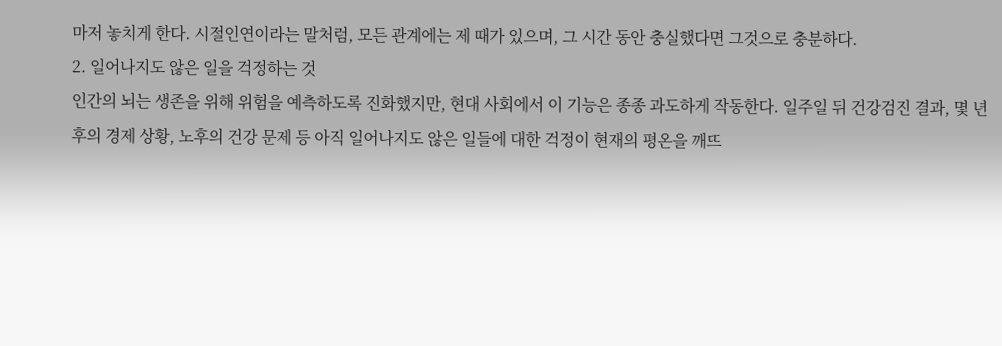마저 놓치게 한다. 시절인연이라는 말처럼, 모든 관계에는 제 때가 있으며, 그 시간 동안 충실했다면 그것으로 충분하다.
2. 일어나지도 않은 일을 걱정하는 것
인간의 뇌는 생존을 위해 위험을 예측하도록 진화했지만, 현대 사회에서 이 기능은 종종 과도하게 작동한다. 일주일 뒤 건강검진 결과, 몇 년 후의 경제 상황, 노후의 건강 문제 등 아직 일어나지도 않은 일들에 대한 걱정이 현재의 평온을 깨뜨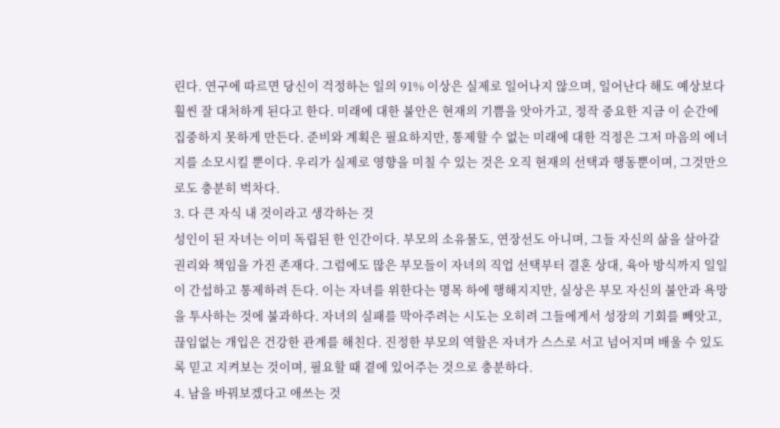린다. 연구에 따르면 당신이 걱정하는 일의 91% 이상은 실제로 일어나지 않으며, 일어난다 해도 예상보다 훨씬 잘 대처하게 된다고 한다. 미래에 대한 불안은 현재의 기쁨을 앗아가고, 정작 중요한 지금 이 순간에 집중하지 못하게 만든다. 준비와 계획은 필요하지만, 통제할 수 없는 미래에 대한 걱정은 그저 마음의 에너지를 소모시킬 뿐이다. 우리가 실제로 영향을 미칠 수 있는 것은 오직 현재의 선택과 행동뿐이며, 그것만으로도 충분히 벅차다.
3. 다 큰 자식 내 것이라고 생각하는 것
성인이 된 자녀는 이미 독립된 한 인간이다. 부모의 소유물도, 연장선도 아니며, 그들 자신의 삶을 살아갈 권리와 책임을 가진 존재다. 그럼에도 많은 부모들이 자녀의 직업 선택부터 결혼 상대, 육아 방식까지 일일이 간섭하고 통제하려 든다. 이는 자녀를 위한다는 명목 하에 행해지지만, 실상은 부모 자신의 불안과 욕망을 투사하는 것에 불과하다. 자녀의 실패를 막아주려는 시도는 오히려 그들에게서 성장의 기회를 빼앗고, 끊임없는 개입은 건강한 관계를 해친다. 진정한 부모의 역할은 자녀가 스스로 서고 넘어지며 배울 수 있도록 믿고 지켜보는 것이며, 필요할 때 곁에 있어주는 것으로 충분하다.
4. 남을 바꿔보겠다고 애쓰는 것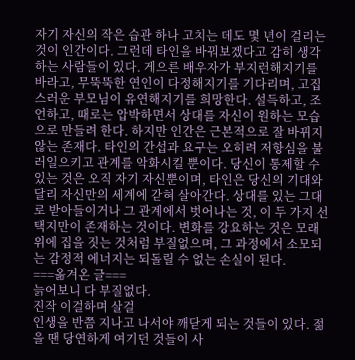자기 자신의 작은 습관 하나 고치는 데도 몇 년이 걸리는 것이 인간이다. 그런데 타인을 바꿔보겠다고 감히 생각하는 사람들이 있다. 게으른 배우자가 부지런해지기를 바라고, 무뚝뚝한 연인이 다정해지기를 기다리며, 고집스러운 부모님이 유연해지기를 희망한다. 설득하고, 조언하고, 때로는 압박하면서 상대를 자신이 원하는 모습으로 만들려 한다. 하지만 인간은 근본적으로 잘 바뀌지 않는 존재다. 타인의 간섭과 요구는 오히려 저항심을 불러일으키고 관계를 악화시킬 뿐이다. 당신이 통제할 수 있는 것은 오직 자기 자신뿐이며, 타인은 당신의 기대와 달리 자신만의 세계에 갇혀 살아간다. 상대를 있는 그대로 받아들이거나 그 관계에서 벗어나는 것, 이 두 가지 선택지만이 존재하는 것이다. 변화를 강요하는 것은 모래 위에 집을 짓는 것처럼 부질없으며, 그 과정에서 소모되는 감정적 에너지는 되돌릴 수 없는 손실이 된다.
===옮겨온 글===
늙어보니 다 부질없다.
진작 이걸하며 살걸
인생을 반쯤 지나고 나서야 깨닫게 되는 것들이 있다. 젊을 땐 당연하게 여기던 것들이 사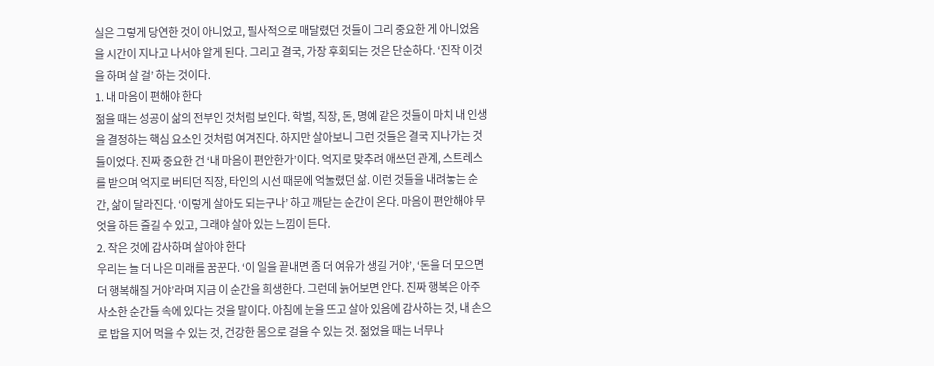실은 그렇게 당연한 것이 아니었고, 필사적으로 매달렸던 것들이 그리 중요한 게 아니었음을 시간이 지나고 나서야 알게 된다. 그리고 결국, 가장 후회되는 것은 단순하다. ‘진작 이것을 하며 살 걸’ 하는 것이다.
1. 내 마음이 편해야 한다
젊을 때는 성공이 삶의 전부인 것처럼 보인다. 학벌, 직장, 돈, 명예 같은 것들이 마치 내 인생을 결정하는 핵심 요소인 것처럼 여겨진다. 하지만 살아보니 그런 것들은 결국 지나가는 것들이었다. 진짜 중요한 건 ‘내 마음이 편안한가’이다. 억지로 맞추려 애쓰던 관계, 스트레스를 받으며 억지로 버티던 직장, 타인의 시선 때문에 억눌렸던 삶. 이런 것들을 내려놓는 순간, 삶이 달라진다. ‘이렇게 살아도 되는구나’ 하고 깨닫는 순간이 온다. 마음이 편안해야 무엇을 하든 즐길 수 있고, 그래야 살아 있는 느낌이 든다.
2. 작은 것에 감사하며 살아야 한다
우리는 늘 더 나은 미래를 꿈꾼다. ‘이 일을 끝내면 좀 더 여유가 생길 거야’, ‘돈을 더 모으면 더 행복해질 거야’라며 지금 이 순간을 희생한다. 그런데 늙어보면 안다. 진짜 행복은 아주 사소한 순간들 속에 있다는 것을 말이다. 아침에 눈을 뜨고 살아 있음에 감사하는 것, 내 손으로 밥을 지어 먹을 수 있는 것, 건강한 몸으로 걸을 수 있는 것. 젊었을 때는 너무나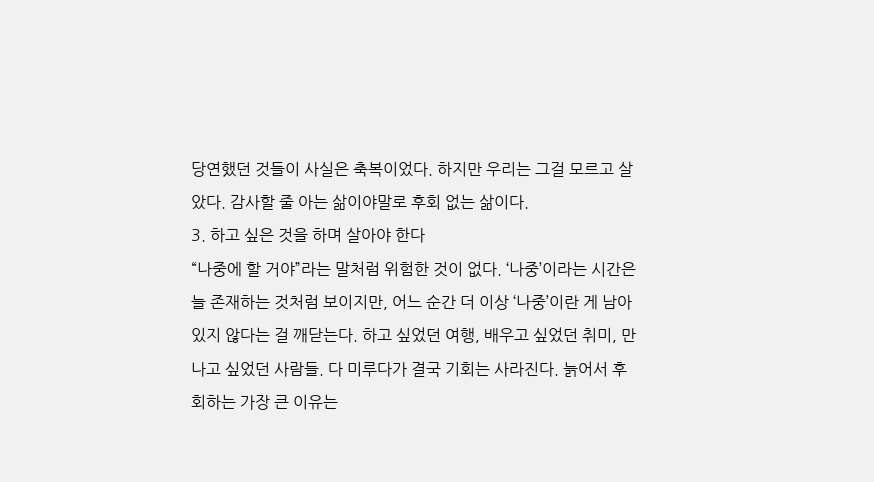당연했던 것들이 사실은 축복이었다. 하지만 우리는 그걸 모르고 살았다. 감사할 줄 아는 삶이야말로 후회 없는 삶이다.
3. 하고 싶은 것을 하며 살아야 한다
“나중에 할 거야”라는 말처럼 위험한 것이 없다. ‘나중’이라는 시간은 늘 존재하는 것처럼 보이지만, 어느 순간 더 이상 ‘나중’이란 게 남아 있지 않다는 걸 깨닫는다. 하고 싶었던 여행, 배우고 싶었던 취미, 만나고 싶었던 사람들. 다 미루다가 결국 기회는 사라진다. 늙어서 후회하는 가장 큰 이유는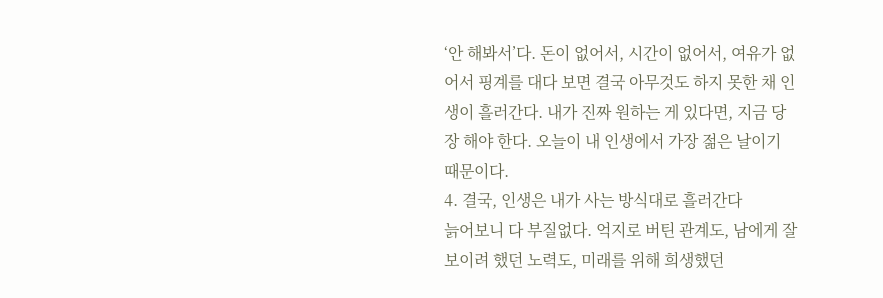‘안 해봐서’다. 돈이 없어서, 시간이 없어서, 여유가 없어서 핑계를 대다 보면 결국 아무것도 하지 못한 채 인생이 흘러간다. 내가 진짜 원하는 게 있다면, 지금 당장 해야 한다. 오늘이 내 인생에서 가장 젊은 날이기 때문이다.
4. 결국, 인생은 내가 사는 방식대로 흘러간다
늙어보니 다 부질없다. 억지로 버틴 관계도, 남에게 잘 보이려 했던 노력도, 미래를 위해 희생했던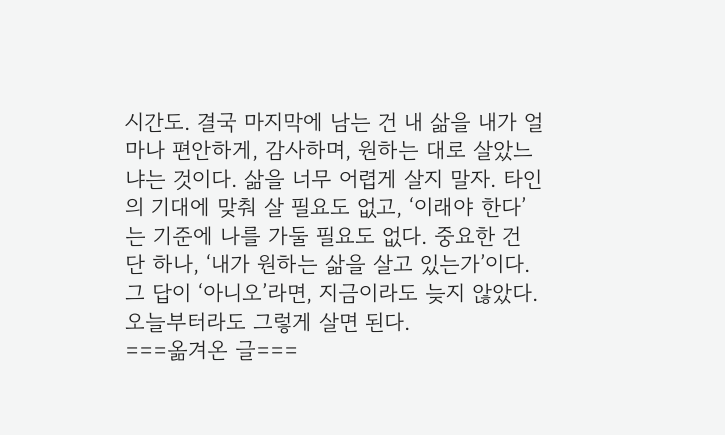시간도. 결국 마지막에 남는 건 내 삶을 내가 얼마나 편안하게, 감사하며, 원하는 대로 살았느냐는 것이다. 삶을 너무 어렵게 살지 말자. 타인의 기대에 맞춰 살 필요도 없고, ‘이래야 한다’는 기준에 나를 가둘 필요도 없다. 중요한 건 단 하나, ‘내가 원하는 삶을 살고 있는가’이다. 그 답이 ‘아니오’라면, 지금이라도 늦지 않았다. 오늘부터라도 그렇게 살면 된다.
===옮겨온 글===